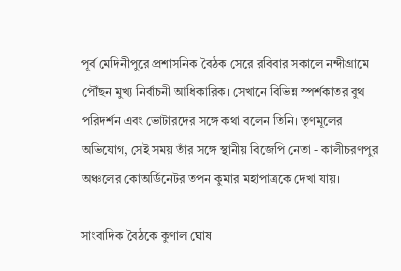পূর্ব মেদিনীপুরে প্রশাসনিক বৈঠক সেরে রবিবার সকালে নন্দীগ্রামে পৌঁছন মুখ্য নির্বাচনী আধিকারিক। সেখানে বিভিন্ন স্পর্শকাতর বুথ পরিদর্শন এবং ভোটারদের সঙ্গে কথা বলেন তিনি। তৃণমূলের অভিযোগ, সেই সময় তাঁর সঙ্গে স্থানীয় বিজেপি নেতা - কালীচরণপুর অঞ্চলের কোঅর্ডিনেটর তপন কুমার মহাপাত্রকে দেখা যায়।

সাংবাদিক বৈঠকে কুণাল ঘোষ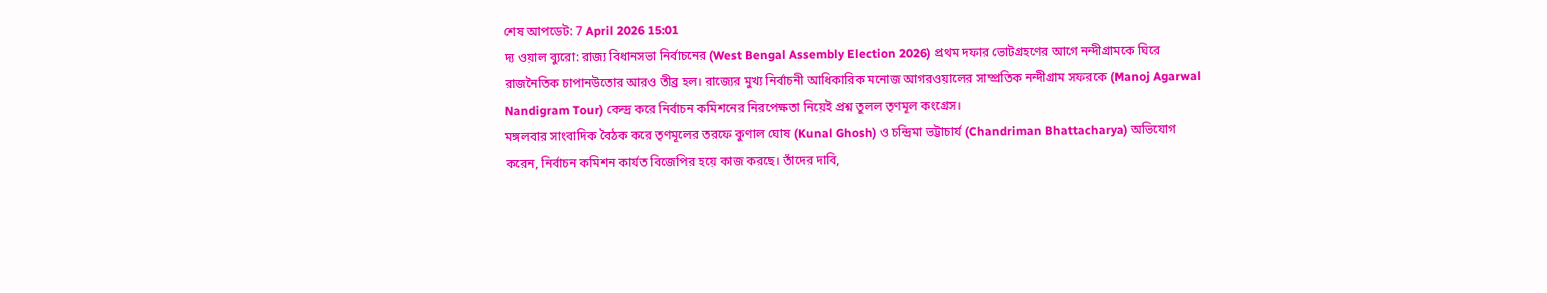শেষ আপডেট: 7 April 2026 15:01
দ্য ওয়াল ব্যুরো: রাজ্য বিধানসভা নির্বাচনের (West Bengal Assembly Election 2026) প্রথম দফার ভোটগ্রহণের আগে নন্দীগ্রামকে ঘিরে রাজনৈতিক চাপানউতোর আরও তীব্র হল। রাজ্যের মুখ্য নির্বাচনী আধিকারিক মনোজ আগরওয়ালের সাম্প্রতিক নন্দীগ্রাম সফরকে (Manoj Agarwal Nandigram Tour) কেন্দ্র করে নির্বাচন কমিশনের নিরপেক্ষতা নিয়েই প্রশ্ন তুলল তৃণমূল কংগ্রেস।
মঙ্গলবার সাংবাদিক বৈঠক করে তৃণমূলের তরফে কুণাল ঘোষ (Kunal Ghosh) ও চন্দ্রিমা ভট্টাচার্য (Chandriman Bhattacharya) অভিযোগ করেন, নির্বাচন কমিশন কার্যত বিজেপির হয়ে কাজ করছে। তাঁদের দাবি,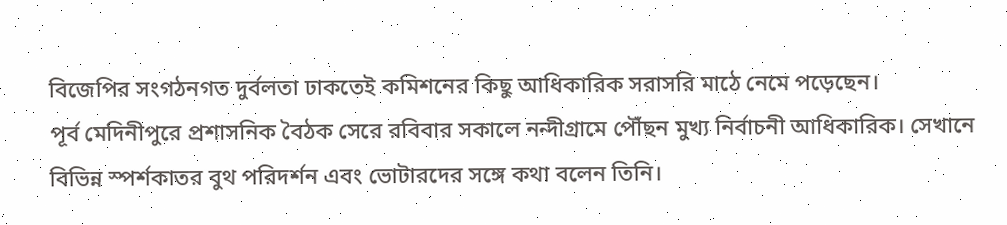বিজেপির সংগঠনগত দুর্বলতা ঢাকতেই কমিশনের কিছু আধিকারিক সরাসরি মাঠে নেমে পড়েছেন।
পূর্ব মেদিনীপুরে প্রশাসনিক বৈঠক সেরে রবিবার সকালে নন্দীগ্রামে পৌঁছন মুখ্য নির্বাচনী আধিকারিক। সেখানে বিভিন্ন স্পর্শকাতর বুথ পরিদর্শন এবং ভোটারদের সঙ্গে কথা বলেন তিনি।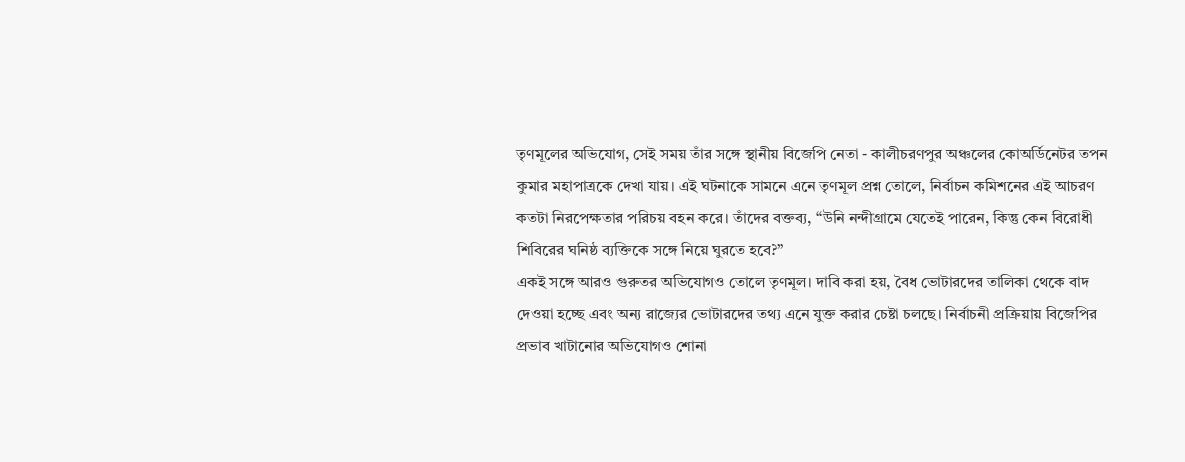তৃণমূলের অভিযোগ, সেই সময় তাঁর সঙ্গে স্থানীয় বিজেপি নেতা - কালীচরণপুর অঞ্চলের কোঅর্ডিনেটর তপন কুমার মহাপাত্রকে দেখা যায়। এই ঘটনাকে সামনে এনে তৃণমূল প্রশ্ন তোলে, নির্বাচন কমিশনের এই আচরণ কতটা নিরপেক্ষতার পরিচয় বহন করে। তাঁদের বক্তব্য, “উনি নন্দীগ্রামে যেতেই পারেন, কিন্তু কেন বিরোধী শিবিরের ঘনিষ্ঠ ব্যক্তিকে সঙ্গে নিয়ে ঘুরতে হবে?”
একই সঙ্গে আরও গুরুতর অভিযোগও তোলে তৃণমূল। দাবি করা হয়, বৈধ ভোটারদের তালিকা থেকে বাদ দেওয়া হচ্ছে এবং অন্য রাজ্যের ভোটারদের তথ্য এনে যুক্ত করার চেষ্টা চলছে। নির্বাচনী প্রক্রিয়ায় বিজেপির প্রভাব খাটানোর অভিযোগও শোনা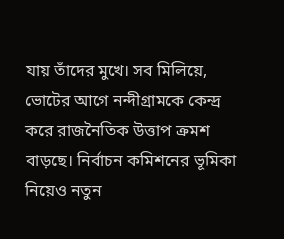যায় তাঁদের মুখে। সব মিলিয়ে, ভোটের আগে নন্দীগ্রামকে কেন্দ্র করে রাজনৈতিক উত্তাপ ক্রমশ বাড়ছে। নির্বাচন কমিশনের ভূমিকা নিয়েও নতুন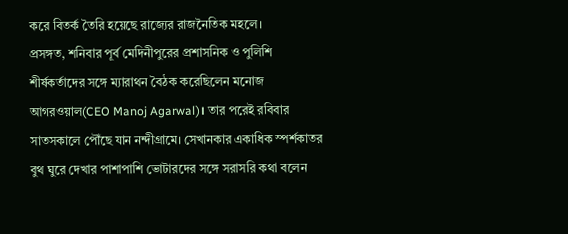করে বিতর্ক তৈরি হয়েছে রাজ্যের রাজনৈতিক মহলে।
প্রসঙ্গত, শনিবার পূর্ব মেদিনীপুরের প্রশাসনিক ও পুলিশি শীর্ষকর্তাদের সঙ্গে ম্যারাথন বৈঠক করেছিলেন মনোজ আগরওয়াল(CEO Manoj Agarwal)। তার পরেই রবিবার সাতসকালে পৌঁছে যান নন্দীগ্রামে। সেখানকার একাধিক স্পর্শকাতর বুথ ঘুরে দেখার পাশাপাশি ভোটারদের সঙ্গে সরাসরি কথা বলেন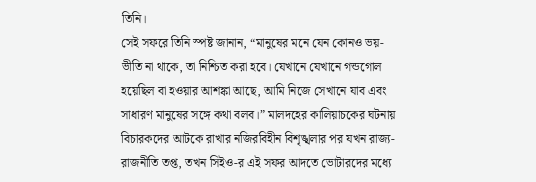তিনি।
সেই সফরে তিনি স্পষ্ট জানান, “মানুষের মনে যেন কোনও ভয়-ভীতি না থাকে, তা নিশ্চিত করা হবে। যেখানে যেখানে গন্ডগোল হয়েছিল বা হওয়ার আশঙ্কা আছে, আমি নিজে সেখানে যাব এবং সাধারণ মানুষের সঙ্গে কথা বলব।” মালদহের কালিয়াচকের ঘটনায় বিচারকদের আটকে রাখার নজিরবিহীন বিশৃঙ্খলার পর যখন রাজ্য-রাজনীতি তপ্ত, তখন সিইও-র এই সফর আদতে ভোটারদের মধ্যে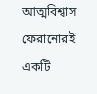আত্মবিশ্বাস ফেরানোরই একটি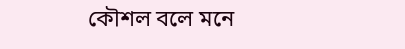কৌশল বলে মনে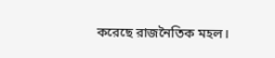করেছে রাজনৈতিক মহল।